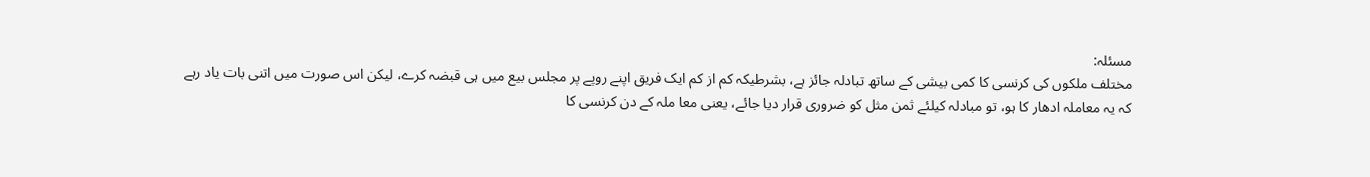مسئلہ:
مختلف ملکوں کی کرنسی کا کمی بیشی کے ساتھ تبادلہ جائز ہے، بشرطیکہ کم از کم ایک فریق اپنے روپے پر مجلس بیع میں ہی قبضہ کرے، لیکن اس صورت میں اتنی بات یاد رہے کہ یہ معاملہ ادھار کا ہو، تو مبادلہ کیلئے ثمن مثل کو ضروری قرار دیا جائے، یعنی معا ملہ کے دن کرنسی کا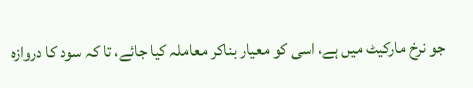جو نرخ مارکیٹ میں ہے، اسی کو معیار بناکر معاملہ کیا جائے، تا کہ سود کا دروازہ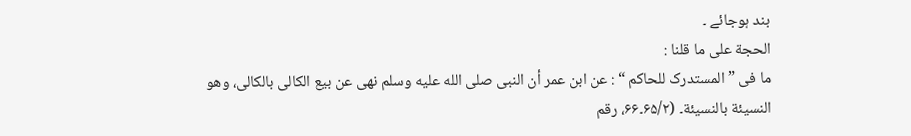بند ہوجائے ۔
الحجة علی ما قلنا :
ما فی ” المستدرک للحاکم “ : عن ابن عمر أن النبی صلى الله عليه وسلم نهی عن بیع الکالی بالکالی، وهو النسیئة بالنسیئة۔ (۶۵/۲۔۶۶، رقم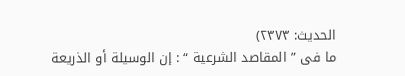الحدیث: ۲۳۷۳)
ما فی ” المقاصد الشرعیة “ : إن الوسیلة أو الذریعة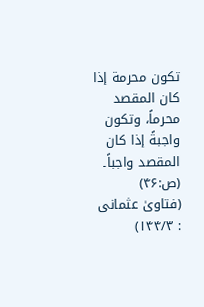تکون محرمة إذا کان المقصد محرماً، وتکون واجبةً إذا کان المقصد واجباً۔ (ص:۴۶)
(فتاویٰ عثمانی : ۱۴۴/۳)